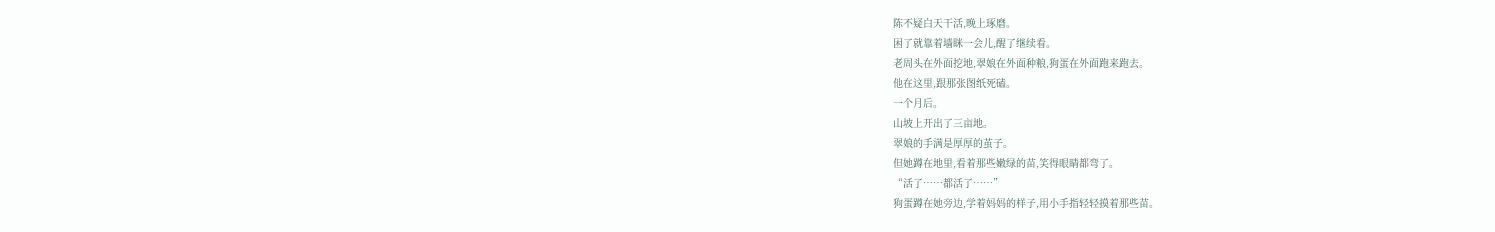陈不疑白天干活,晚上琢磨。
困了就靠着墙眯一会儿,醒了继续看。
老周头在外面挖地,翠娘在外面种粮,狗蛋在外面跑来跑去。
他在这里,跟那张图纸死磕。
一个月后。
山坡上开出了三亩地。
翠娘的手满是厚厚的茧子。
但她蹲在地里,看着那些嫩绿的苗,笑得眼睛都弯了。
“活了……都活了……”
狗蛋蹲在她旁边,学着妈妈的样子,用小手指轻轻摸着那些苗。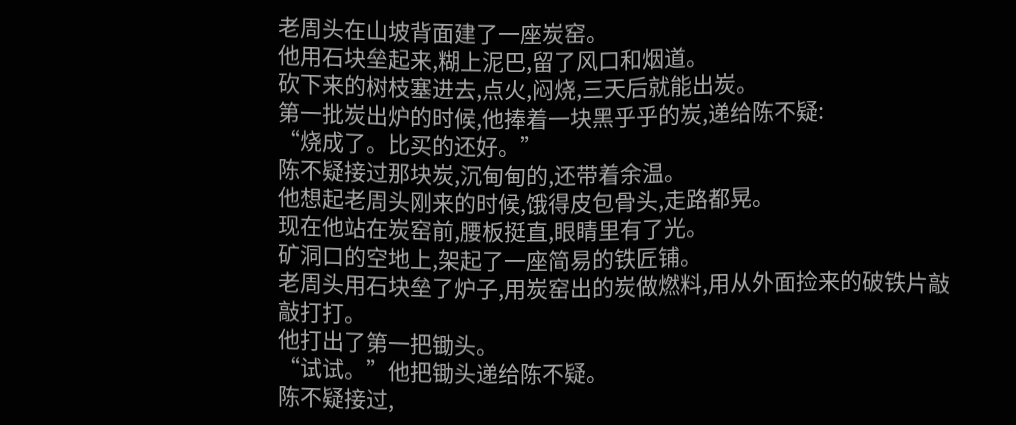老周头在山坡背面建了一座炭窑。
他用石块垒起来,糊上泥巴,留了风口和烟道。
砍下来的树枝塞进去,点火,闷烧,三天后就能出炭。
第一批炭出炉的时候,他捧着一块黑乎乎的炭,递给陈不疑:
“烧成了。比买的还好。”
陈不疑接过那块炭,沉甸甸的,还带着余温。
他想起老周头刚来的时候,饿得皮包骨头,走路都晃。
现在他站在炭窑前,腰板挺直,眼睛里有了光。
矿洞口的空地上,架起了一座简易的铁匠铺。
老周头用石块垒了炉子,用炭窑出的炭做燃料,用从外面捡来的破铁片敲敲打打。
他打出了第一把锄头。
“试试。”他把锄头递给陈不疑。
陈不疑接过,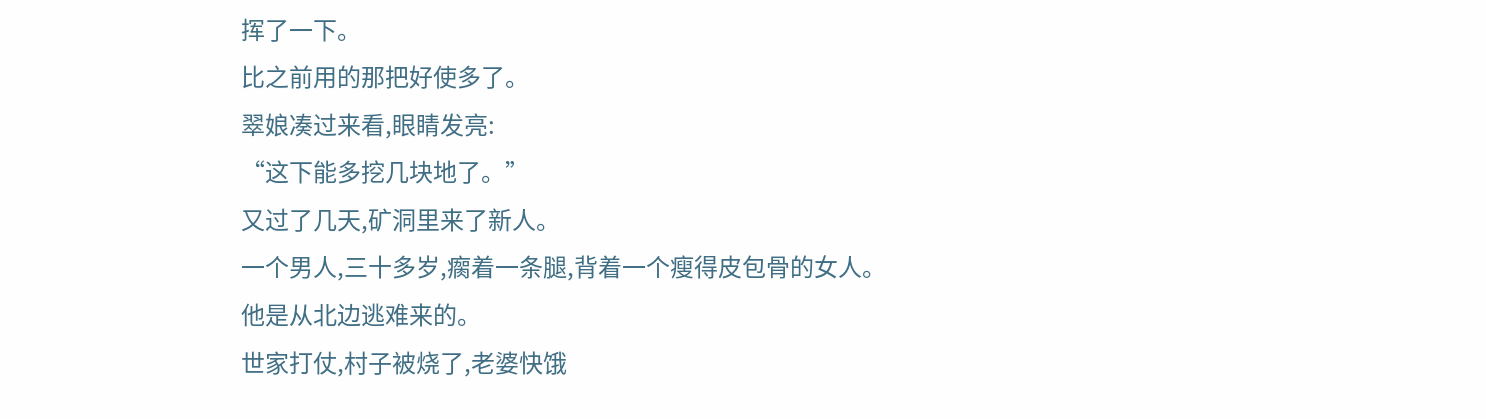挥了一下。
比之前用的那把好使多了。
翠娘凑过来看,眼睛发亮:
“这下能多挖几块地了。”
又过了几天,矿洞里来了新人。
一个男人,三十多岁,瘸着一条腿,背着一个瘦得皮包骨的女人。
他是从北边逃难来的。
世家打仗,村子被烧了,老婆快饿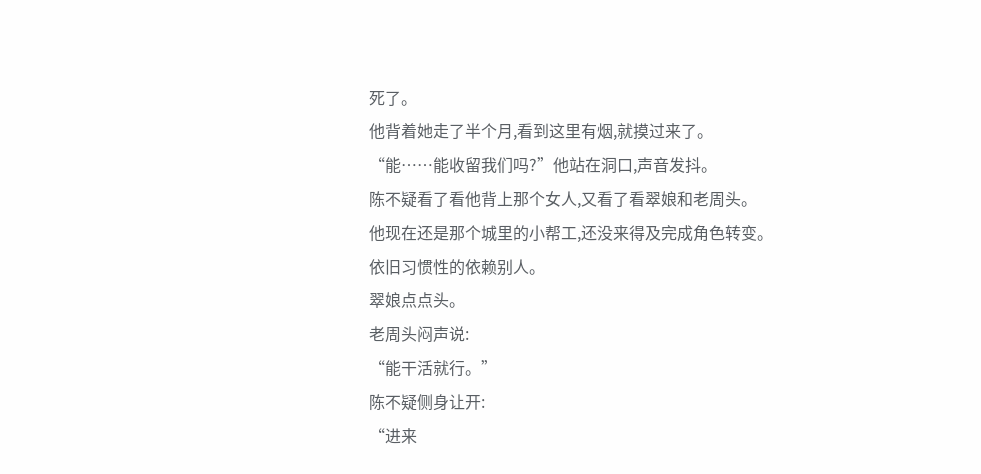死了。
他背着她走了半个月,看到这里有烟,就摸过来了。
“能……能收留我们吗?”他站在洞口,声音发抖。
陈不疑看了看他背上那个女人,又看了看翠娘和老周头。
他现在还是那个城里的小帮工,还没来得及完成角色转变。
依旧习惯性的依赖别人。
翠娘点点头。
老周头闷声说:
“能干活就行。”
陈不疑侧身让开:
“进来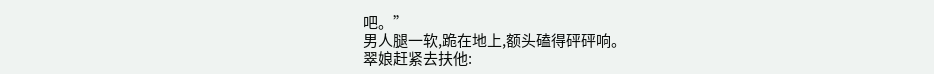吧。”
男人腿一软,跪在地上,额头磕得砰砰响。
翠娘赶紧去扶他: